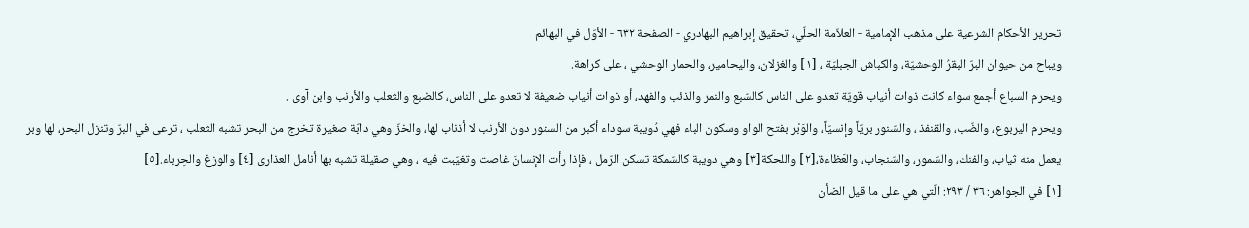تحرير الأحكام الشرعية على مذهب الإمامية - العلاّمة الحلّي، تحقيق إبراهيم البهادري - الصفحة ٦٣٢ - الأوّل في البهائم
ويباح من حيوان البرّ البقرُ الوحشيّة، والكباش الجبليّة ، [١] والغزلان، واليحامير، والحمار الوحشي ، على كراهة.
ويحرم السباع أجمع سواء كانت ذوات أنياب قويّة تعدو على الناس كالسّبع والنمر والذئب والفهد، أو ذوات أنياب ضعيفة لا تعدو على الناس، كالضبع والثعلب والأرنب وابن آوى .
ويحرم اليربوع، والضّب، والقنفذ ، والسّنور بريّاً وإنسيّاً، والوَبْر بفتح الواو وسكون الباء فهي دُويبة سوداء أكبر من السنور دون الأرنب لا أذناب لها، والخزّ وهي دابّة صغيرة تخرج من البحر تشبه الثعلب ، ترعى في البرّ وتنزل البحر، لها وبر يعمل منه ثياب، والفنك، والسّمور، والسّنجاب، والعَظاءة،[٢] واللحكة[٣] وهي دويبة كالسّمكة تسكن الرّمل ، فإذا رأت الإنسانَ غاصت وتغيّبت فيه ، وهي صقيلة تشبه بها أنامل العذارى [٤] والوزغ والحِرباء.[٥]
[١] في الجواهر: ٣٦ / ٢٩٣: الّتي هي على ما قيل الضأن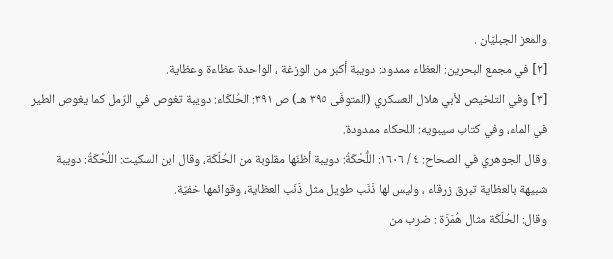والمعز الجبليّان .
[٢] في مجمع البحرين: العظاء ممدود: دويبة أكبر من الوزغة ، الواحدة عظاءة وعظاية.
[٣] وفي التلخيص لأبي هلال العسكري (المتوفّى ٣٩٥ هـ) ص ٣٩١: الحُلكَاء: دويبة تغوص في الرّمل كما يغوص الطير في الماء، وفي كتاب سيبويه: اللحكاء ممدودة.
وقال الجوهري في الصحاح: ٤ / ١٦٠٦: اللُّحْكَةُ: دويبة أظنّها مقلوبة من الحُلَكَة، وقال ابن السكيت: اللُحْكَةُ: دويبة شبيهة بالعظاية تبرق زرقاء ، وليس لها ذَنَب طويل مثل ذَنَب العظاية، وقوائمها خفيّة.
وقال: الحُلَكَة مثال هُمَزَة : ضرب من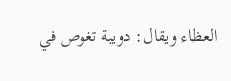العظاء ويقال: دويبة تغوص في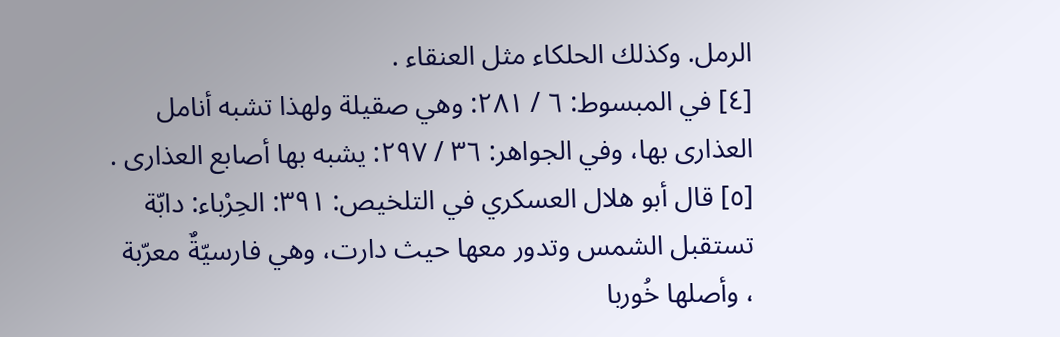الرمل. وكذلك الحلكاء مثل العنقاء .
[٤] في المبسوط: ٦ / ٢٨١: وهي صقيلة ولهذا تشبه أنامل العذارى بها، وفي الجواهر: ٣٦ / ٢٩٧: يشبه بها أصابع العذارى .
[٥] قال أبو هلال العسكري في التلخيص: ٣٩١: الحِرْباء: دابّة تستقبل الشمس وتدور معها حيث دارت، وهي فارسيّةٌ معرّبة ، وأصلها خُوربا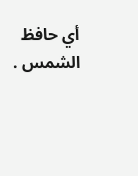أي حافظ الشمس .